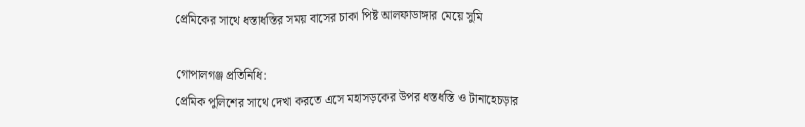প্রেমিকের সাথে ধস্তাধস্তির সময় বাসের চাকা পিষ্ট আলফাডাঙ্গার মেয়ে সুমি

গোপালগঞ্জ প্রতিনিধি:
প্রেমিক পুলিশের সাথে দেখা করতে এসে মহাসড়কের উপর ধস্তধস্তি ও টানাহেচড়ার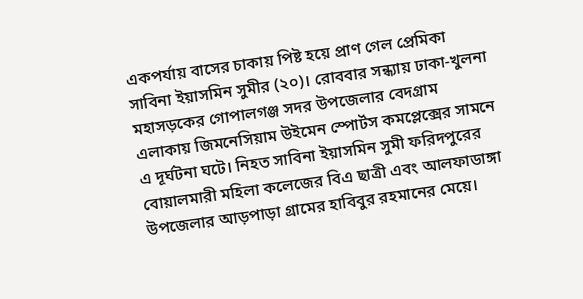একপর্যায় বাসের চাকায় পিষ্ট হয়ে প্রাণ গেল প্রেমিকা সাবিনা ইয়াসমিন সুমীর (২০)। রোববার সন্ধ্যায় ঢাকা-খুলনা মহাসড়কের গোপালগঞ্জ সদর উপজেলার বেদগ্রাম এলাকায় জিমনেসিয়াম উইমেন স্পোর্টস কমপ্লেক্সের সামনে এ দূর্ঘটনা ঘটে। নিহত সাবিনা ইয়াসমিন সুমী ফরিদপুরের বোয়ালমারী মহিলা কলেজের বিএ ছাত্রী এবং আলফাডাঙ্গা উপজেলার আড়পাড়া গ্রামের হাবিবুর রহমানের মেয়ে।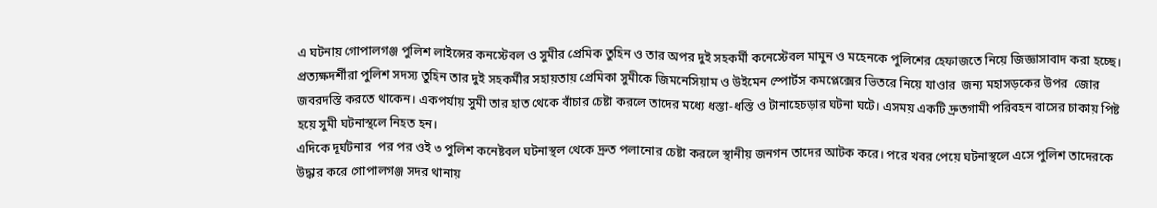এ ঘটনায় গোপালগঞ্জ পুলিশ লাইন্সের কনস্টেবল ও সুমীর প্রেমিক তুহিন ও তার অপর দুই সহকর্মী কনেস্টেবল মামুন ও মহেনকে পুলিশের হেফাজতে নিয়ে জিজ্ঞাসাবাদ করা হচ্ছে।
প্রত্যক্ষদর্শীরা পুলিশ সদস্য তুহিন তার দুই সহকর্মীর সহায়তায় প্রেমিকা সুমীকে জিমনেসিয়াম ও উইমেন স্পোর্টস কমপ্লেক্সের ভিতরে নিয়ে যাওার  জন্য মহাসড়কের উপর  জোর জবরদস্তি করতে থাকেন। একপর্যায় সুমী তার হাত থেকে বাঁচার চেষ্টা করলে তাদের মধ্যে ধস্তা-ধস্তি ও টানাহেচড়ার ঘটনা ঘটে। এসময় একটি দ্রুতগামী পরিবহন বাসের চাকায় পিষ্ট হয়ে সুমী ঘটনাস্থলে নিহত হন।
এদিকে দূর্ঘটনার  পর পর ওই ৩ পুলিশ কনেষ্টবল ঘটনাস্থল থেকে দ্রুত পলানোর চেষ্টা করলে স্থানীয় জনগন তাদের আটক করে। পরে খবর পেয়ে ঘটনাস্থলে এসে পুলিশ তাদেরকে উদ্ধার করে গোপালগঞ্জ সদর থানায়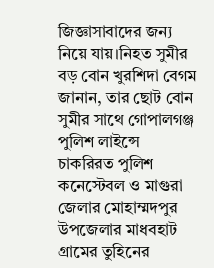জিজ্ঞাসাবাদের জন্য নিয়ে যায়।নিহত সুমীর বড় বোন খুরশিদা বেগম জানান, তার ছোট বোন সুমীর সাথে গোপালগঞ্জ পুলিশ লাইন্সে চাকরিরত পুলিশ কনেস্টেবল ও মাগুরা জেলার মোহাম্মদপুর উপজেলার মাধবহাট গ্রামের তুহিনের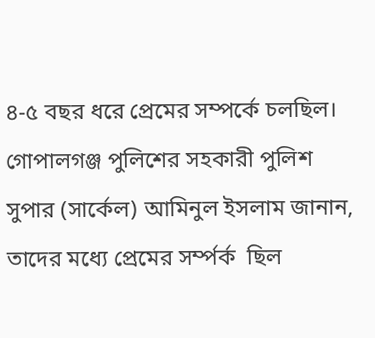৪-৫ বছর ধরে প্রেমের সম্পর্কে চলছিল।
গোপালগঞ্জ পুলিশের সহকারী পুলিশ সুপার (সার্কেল) আমিনুল ইসলাম জানান, তাদের মধ্যে প্রেমের সর্ম্পর্ক  ছিল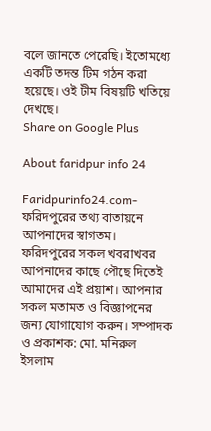বলে জানতে পেরেছি। ইতোমধ্যে একটি তদন্ত টিম গঠন করা হয়েছে। ওই টীম বিষয়টি খতিয়ে দেখছে।
Share on Google Plus

About faridpur info 24

Faridpurinfo24.com-ফরিদপুরের তথ্য বাতায়নে আপনাদের স্বাগতম। ফরিদপুরের সকল খবরাখবর আপনাদের কাছে পৌছে দিতেই আমাদের এই প্রয়াশ। আপনার সকল মতামত ও বিজ্ঞাপনের জন্য যোগাযোগ করুন। সম্পাদক ও প্রকাশক: মো. মনিরুল ইসলাম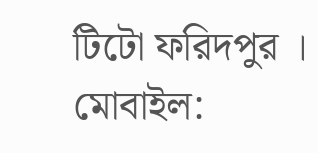টিটো ফরিদপুর । মোবাইল: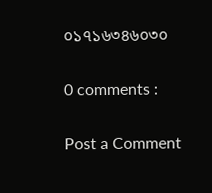০১৭১৬৩৪৬০৩০

0 comments :

Post a Comment